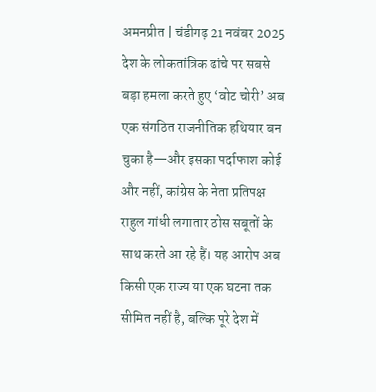अमनप्रीत | चंडीगढ़ 21 नवंबर 2025
देश के लोकतांत्रिक ढांचे पर सबसे बड़ा हमला करते हुए ‘वोट चोरी’ अब एक संगठित राजनीतिक हथियार बन चुका है—और इसका पर्दाफाश कोई और नहीं, कांग्रेस के नेता प्रतिपक्ष राहुल गांधी लगातार ठोस सबूतों के साथ करते आ रहे हैं। यह आरोप अब किसी एक राज्य या एक घटना तक सीमित नहीं है, बल्कि पूरे देश में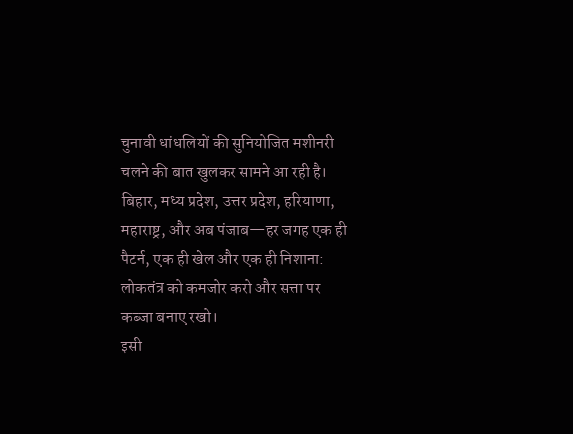चुनावी धांधलियों की सुनियोजित मशीनरी चलने की बात खुलकर सामने आ रही है। बिहार, मध्य प्रदेश, उत्तर प्रदेश, हरियाणा, महाराष्ट्र, और अब पंजाब—हर जगह एक ही पैटर्न, एक ही खेल और एक ही निशाना: लोकतंत्र को कमजोर करो और सत्ता पर कब्जा बनाए रखो।
इसी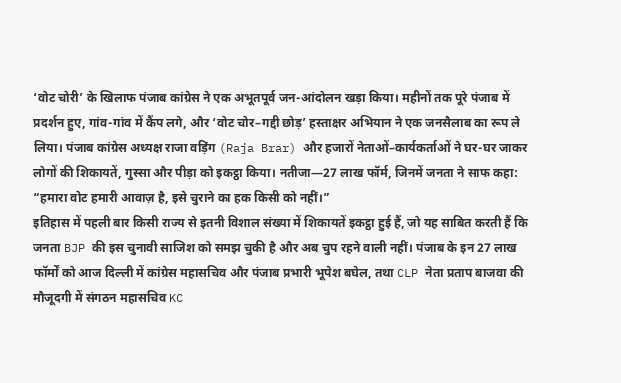‘वोट चोरी’ के खिलाफ पंजाब कांग्रेस ने एक अभूतपूर्व जन-आंदोलन खड़ा किया। महीनों तक पूरे पंजाब में प्रदर्शन हुए, गांव-गांव में कैंप लगे, और ‘वोट चोर–गद्दी छोड़’ हस्ताक्षर अभियान ने एक जनसैलाब का रूप ले लिया। पंजाब कांग्रेस अध्यक्ष राजा वड़िंग (Raja Brar) और हजारों नेताओं–कार्यकर्ताओं ने घर-घर जाकर लोगों की शिकायतें, गुस्सा और पीड़ा को इकट्ठा किया। नतीजा—27 लाख फॉर्म, जिनमें जनता ने साफ कहा: “हमारा वोट हमारी आवाज़ है, इसे चुराने का हक किसी को नहीं।”
इतिहास में पहली बार किसी राज्य से इतनी विशाल संख्या में शिकायतें इकट्ठा हुई हैं, जो यह साबित करती हैं कि जनता BJP की इस चुनावी साजिश को समझ चुकी है और अब चुप रहने वाली नहीं। पंजाब के इन 27 लाख फॉर्मों को आज दिल्ली में कांग्रेस महासचिव और पंजाब प्रभारी भूपेश बघेल, तथा CLP नेता प्रताप बाजवा की मौजूदगी में संगठन महासचिव KC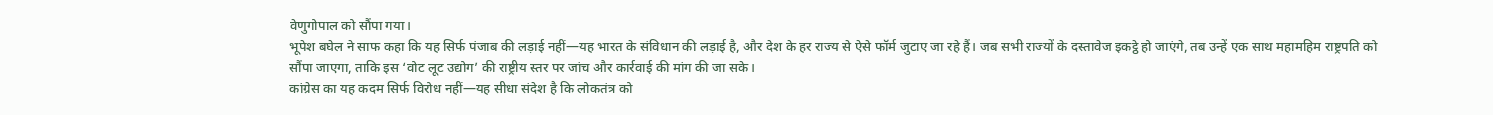वेणुगोपाल को सौंपा गया।
भूपेश बघेल ने साफ कहा कि यह सिर्फ पंजाब की लड़ाई नहीं—यह भारत के संविधान की लड़ाई है, और देश के हर राज्य से ऐसे फॉर्म जुटाए जा रहे हैं। जब सभी राज्यों के दस्तावेज इकट्ठे हो जाएंगे, तब उन्हें एक साथ महामहिम राष्ट्रपति को सौंपा जाएगा, ताकि इस ‘वोट लूट उद्योग’ की राष्ट्रीय स्तर पर जांच और कार्रवाई की मांग की जा सके।
कांग्रेस का यह कदम सिर्फ विरोध नहीं—यह सीधा संदेश है कि लोकतंत्र को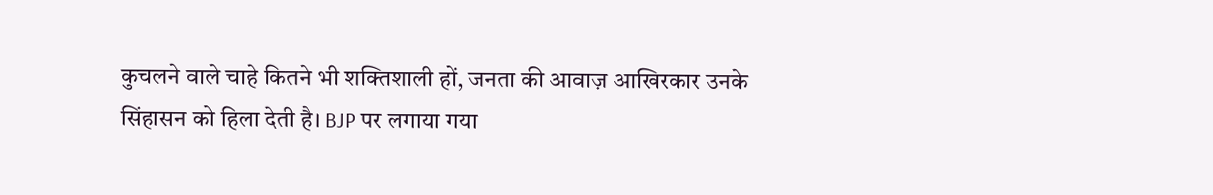कुचलने वाले चाहे कितने भी शक्तिशाली हों, जनता की आवाज़ आखिरकार उनके सिंहासन को हिला देती है। BJP पर लगाया गया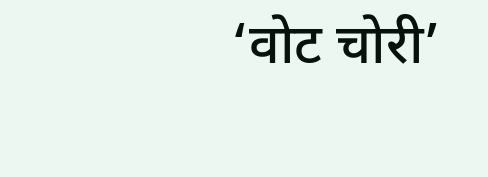‘वोट चोरी’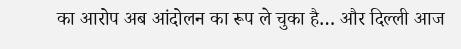का आरोप अब आंदोलन का रूप ले चुका है… और दिल्ली आज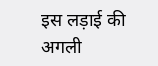इस लड़ाई की अगली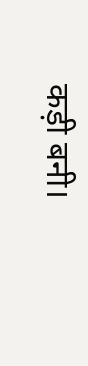कड़ी बनी।